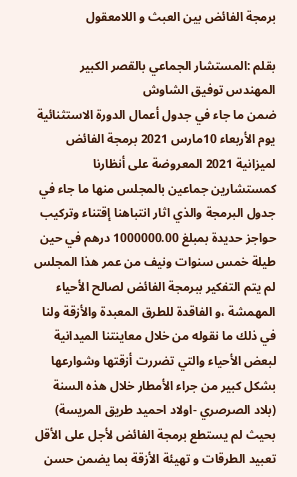برمجة الفائض بين العبث و اللامعقول

بقلم :المستشار الجماعي بالقصر الكبير المهندس توفيق الشاوش
ضمن ما جاء في جدول أعمال الدورة الاستثنائية يوم الأربعاء 10مارس 2021 برمجة الفائض لميزانية 2021 المعروضة على أنظارنا كمستشارين جماعين بالمجلس منها ما جاء في جدول البرمجة والذي اثار انتباهنا إقتناء وتركيب حواجز حديدة بمبلغ 1000000.00 درهم في حين طيلة خمس سنوات ونيف من عمر هذا المجلس لم يتم التفكير ببرمجة الفائض لصالح الأحياء المهمشة ،و الفاقدة للطرق المعبدة والأزقة ولنا في ذلك ما نقوله من خلال معاينتنا الميدانية لبعض الأحياء والتي تضررت أزقتها وشوارعها بشكل كبير من جراء الأمطار خلال هذه السنة (بلاد الصرصري -اولاد احميد طريق المريسة) بحيث لم يستطع برمجة الفائض لأجل على الأقل تعبيد الطرقات و تهيئة الأزقة بما يضمن حسن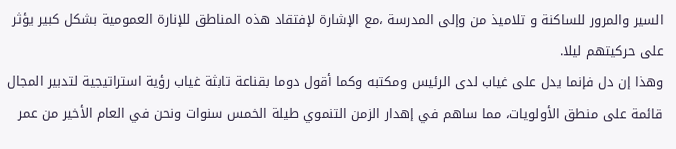السير والمرور للساكنة و تلاميذ من وإلى المدرسة ،مع الإشارة لإفتقاد هذه المناطق للإنارة العمومية بشكل كبير يؤثر على حركيتهم ليلا.
وهذا إن دل فإنما يدل على غياب لدى الرئيس ومكتبه وكما أقول دوما بقناعة تابثة غياب رؤية استراتيجية لتدبير المجال قائمة على منطق الأولويات، مما ساهم في إهدار الزمن التنموي طيلة الخمس سنوات ونحن في العام الأخير من عمر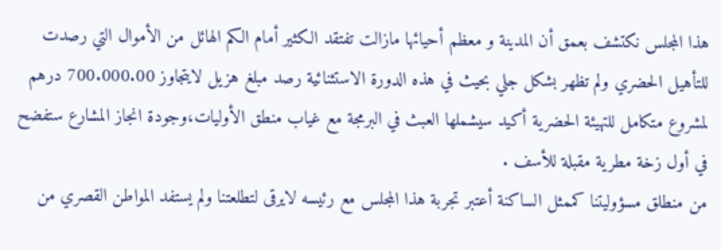هذا المجلس نكتشف بعمق أن المدينة و معظم أحيائها مازالت تفتقد الكثير أمام الكم الهائل من الأموال التي رصدت للتأهيل الحضري ولم تظهر بشكل جلي بحيث في هذه الدورة الاستثنائية رصد مبلغ هزيل لايتجاوز 700.000.00 درهم لمشروع متكامل للتهيئة الحضرية أكيد سيشملها العبث في البرمجة مع غياب منطق الأوليات،وجودة انجاز المشارع ستفضح في أول زخة مطرية مقبلة للأسف .
من منطلق مسؤوليتنا كممثل الساكنة أعتبر تجربة هذا المجلس مع رئيسه لايرقى لتطلعتنا ولم يستفد المواطن القصري من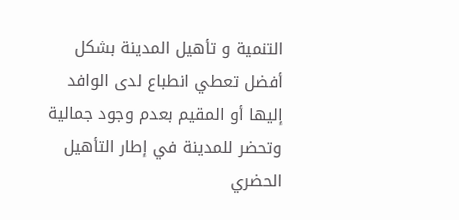التنمية و تأهيل المدينة بشكل أفضل تعطي انطباع لدى الوافد إليها أو المقيم بعدم وجود جمالية وتحضر للمدينة في إطار التأهيل الحضري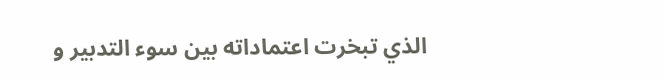الذي تبخرت اعتماداته بين سوء التدبير و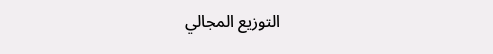التوزيع المجالي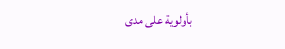بأولوية على مدى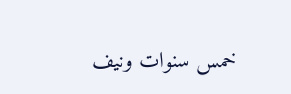خمس سنوات ونيف